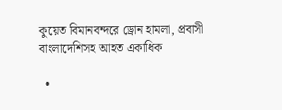কুয়েত বিমানবন্দরে ড্রোন হামলা, প্রবাসী বাংলাদেশিসহ আহত একাধিক

  •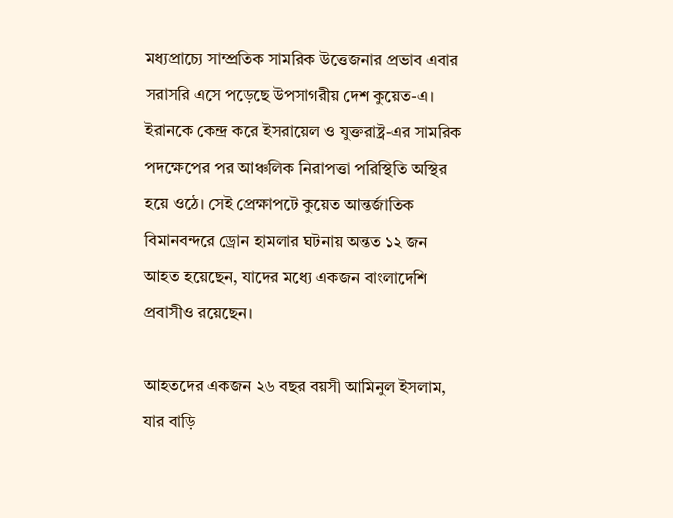মধ্যপ্রাচ্যে সাম্প্রতিক সামরিক উত্তেজনার প্রভাব এবার সরাসরি এসে পড়েছে উপসাগরীয় দেশ কুয়েত-এ। ইরানকে কেন্দ্র করে ইসরায়েল ও যুক্তরাষ্ট্র-এর সামরিক পদক্ষেপের পর আঞ্চলিক নিরাপত্তা পরিস্থিতি অস্থির হয়ে ওঠে। সেই প্রেক্ষাপটে কুয়েত আন্তর্জাতিক বিমানবন্দরে ড্রোন হামলার ঘটনায় অন্তত ১২ জন আহত হয়েছেন, যাদের মধ্যে একজন বাংলাদেশি প্রবাসীও রয়েছেন।

আহতদের একজন ২৬ বছর বয়সী আমিনুল ইসলাম, যার বাড়ি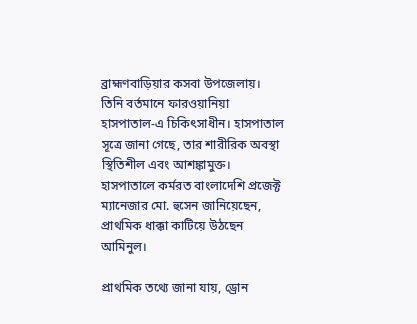ব্রাহ্মণবাড়িয়ার কসবা উপজেলায়। তিনি বর্তমানে ফারওয়ানিয়া হাসপাতাল-এ চিকিৎসাধীন। হাসপাতাল সূত্রে জানা গেছে, তার শারীরিক অবস্থা স্থিতিশীল এবং আশঙ্কামুক্ত।
হাসপাতালে কর্মরত বাংলাদেশি প্রজেক্ট ম্যানেজার মো. হুসেন জানিয়েছেন, প্রাথমিক ধাক্কা কাটিয়ে উঠছেন আমিনুল।

প্রাথমিক তথ্যে জানা যায়, ড্রোন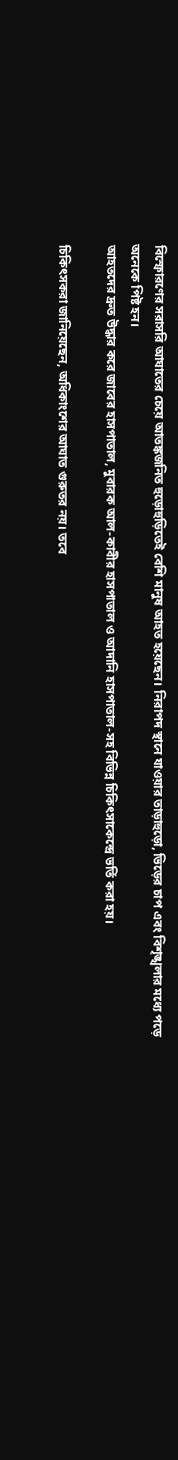বিস্ফোরণের সরাসরি আঘাতের চেয়ে আতঙ্কজনিত হুড়োহুড়িতেই বেশি মানুষ আহত হয়েছেন। নিরাপদ স্থানে যাওয়ার তাড়াহুড়ো, ভিড়ের চাপ এবং বিশৃঙ্খলার মধ্যে পড়ে অনেকে পিষ্ট হন।
আহতদের দ্রুত উদ্ধার করে জাবের হাসপাতাল, মুবারক আল-কাবীর হাসপাতাল ও আদানি হাসপাতাল-সহ বিভিন্ন চিকিৎসাকেন্দ্রে ভর্তি করা হয়।

চিকিৎসকরা জানিয়েছেন, অধিকাংশের আঘাত গুরুতর নয়। তবে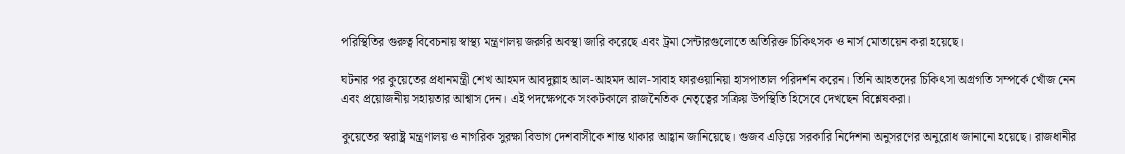পরিস্থিতির গুরুত্ব বিবেচনায় স্বাস্থ্য মন্ত্রণালয় জরুরি অবস্থা জারি করেছে এবং ট্রমা সেন্টারগুলোতে অতিরিক্ত চিকিৎসক ও নার্স মোতায়েন করা হয়েছে।

ঘটনার পর কুয়েতের প্রধানমন্ত্রী শেখ আহমদ আবদুল্লাহ আল-আহমদ আল-সাবাহ ফারওয়ানিয়া হাসপাতাল পরিদর্শন করেন। তিনি আহতদের চিকিৎসা অগ্রগতি সম্পর্কে খোঁজ নেন এবং প্রয়োজনীয় সহায়তার আশ্বাস দেন। এই পদক্ষেপকে সংকটকালে রাজনৈতিক নেতৃত্বের সক্রিয় উপস্থিতি হিসেবে দেখছেন বিশ্লেষকরা।

কুয়েতের স্বরাষ্ট্র মন্ত্রণালয় ও নাগরিক সুরক্ষা বিভাগ দেশবাসীকে শান্ত থাকার আহ্বান জানিয়েছে। গুজব এড়িয়ে সরকারি নির্দেশনা অনুসরণের অনুরোধ জানানো হয়েছে। রাজধানীর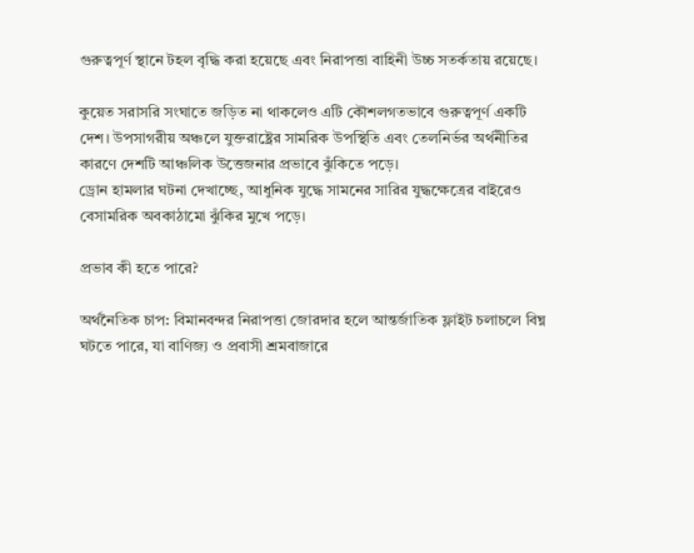গুরুত্বপূর্ণ স্থানে টহল বৃদ্ধি করা হয়েছে এবং নিরাপত্তা বাহিনী উচ্চ সতর্কতায় রয়েছে।

কুয়েত সরাসরি সংঘাতে জড়িত না থাকলেও এটি কৌশলগতভাবে গুরুত্বপূর্ণ একটি দেশ। উপসাগরীয় অঞ্চলে যুক্তরাষ্ট্রের সামরিক উপস্থিতি এবং তেলনির্ভর অর্থনীতির কারণে দেশটি আঞ্চলিক উত্তেজনার প্রভাবে ঝুঁকিতে পড়ে।
ড্রোন হামলার ঘটনা দেখাচ্ছে, আধুনিক যুদ্ধে সামনের সারির যুদ্ধক্ষেত্রের বাইরেও বেসামরিক অবকাঠামো ঝুঁকির মুখে পড়ে।

প্রভাব কী হতে পারে?

অর্থনৈতিক চাপ: বিমানবন্দর নিরাপত্তা জোরদার হলে আন্তর্জাতিক ফ্লাইট চলাচলে বিঘ্ন ঘটতে পারে, যা বাণিজ্য ও প্রবাসী শ্রমবাজারে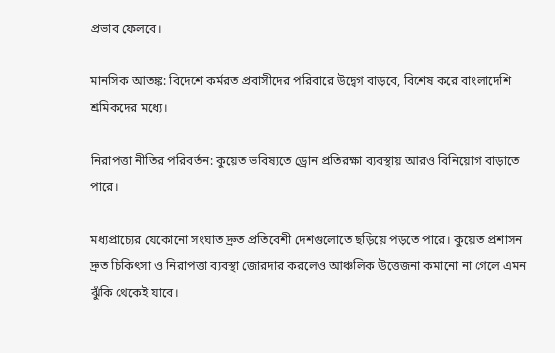প্রভাব ফেলবে।

মানসিক আতঙ্ক: বিদেশে কর্মরত প্রবাসীদের পরিবারে উদ্বেগ বাড়বে, বিশেষ করে বাংলাদেশি শ্রমিকদের মধ্যে।

নিরাপত্তা নীতির পরিবর্তন: কুয়েত ভবিষ্যতে ড্রোন প্রতিরক্ষা ব্যবস্থায় আরও বিনিয়োগ বাড়াতে পারে।

মধ্যপ্রাচ্যের যেকোনো সংঘাত দ্রুত প্রতিবেশী দেশগুলোতে ছড়িয়ে পড়তে পারে। কুয়েত প্রশাসন দ্রুত চিকিৎসা ও নিরাপত্তা ব্যবস্থা জোরদার করলেও আঞ্চলিক উত্তেজনা কমানো না গেলে এমন ঝুঁকি থেকেই যাবে।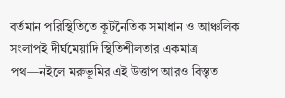বর্তমান পরিস্থিতিতে কূটনৈতিক সমাধান ও আঞ্চলিক সংলাপই দীর্ঘমেয়াদি স্থিতিশীলতার একমাত্র পথ—নইলে মরুভূমির এই উত্তাপ আরও বিস্তৃত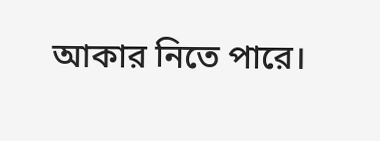আকার নিতে পারে।